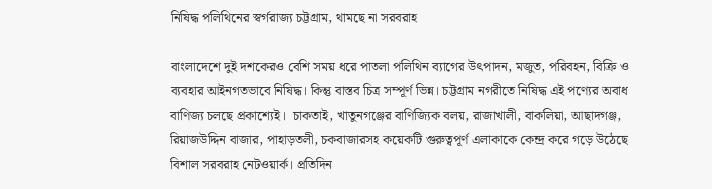নিষিদ্ধ পলিথিনের স্বর্গরাজ্য চট্টগ্রাম, থামছে না সরবরাহ

বাংলাদেশে দুই দশকেরও বেশি সময় ধরে পাতলা পলিথিন ব্যাগের উৎপাদন, মজুত, পরিবহন, বিক্রি ও ব্যবহার আইনগতভাবে নিষিদ্ধ। কিন্তু বাস্তব চিত্র সম্পূর্ণ ভিন্ন। চট্টগ্রাম নগরীতে নিষিদ্ধ এই পণ্যের অবাধ বাণিজ্য চলছে প্রকাশ্যেই।  চাকতাই, খাতুনগঞ্জের বাণিজ্যিক বলয়, রাজাখালী, বাকলিয়া, আছাদগঞ্জ, রিয়াজউদ্দিন বাজার, পাহাড়তলী, চকবাজারসহ কয়েকটি গুরুত্বপূর্ণ এলাকাকে কেন্দ্র করে গড়ে উঠেছে বিশাল সরবরাহ নেটওয়ার্ক। প্রতিদিন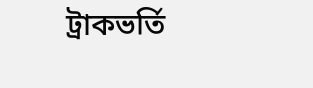ট্রাকভর্তি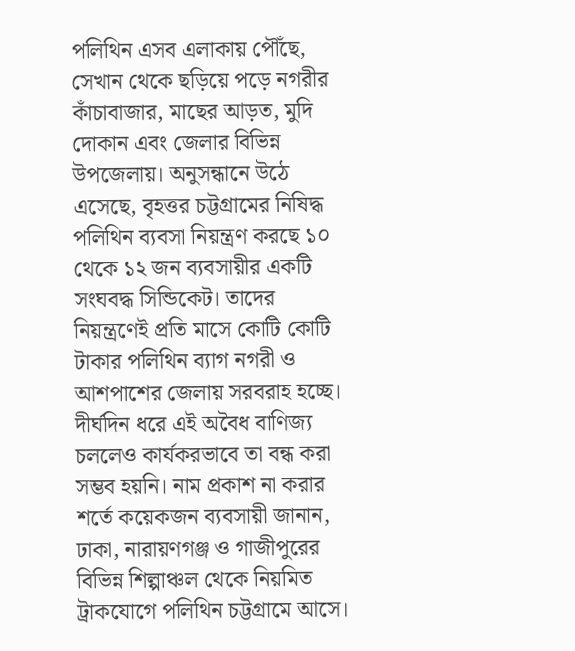পলিথিন এসব এলাকায় পৌঁছে, সেখান থেকে ছড়িয়ে পড়ে নগরীর কাঁচাবাজার, মাছের আড়ত, মুদি দোকান এবং জেলার বিভিন্ন উপজেলায়। অনুসন্ধানে উঠে এসেছে, বৃহত্তর চট্টগ্রামের নিষিদ্ধ পলিথিন ব্যবসা নিয়ন্ত্রণ করছে ১০ থেকে ১২ জন ব্যবসায়ীর একটি সংঘবদ্ধ সিন্ডিকেট। তাদের নিয়ন্ত্রণেই প্রতি মাসে কোটি কোটি টাকার পলিথিন ব্যাগ নগরী ও আশপাশের জেলায় সরবরাহ হচ্ছে। দীর্ঘদিন ধরে এই অবৈধ বাণিজ্য চললেও কার্যকরভাবে তা বন্ধ করা সম্ভব হয়নি। নাম প্রকাশ না করার শর্তে কয়েকজন ব্যবসায়ী জানান, ঢাকা, নারায়ণগঞ্জ ও গাজীপুরের বিভিন্ন শিল্পাঞ্চল থেকে নিয়মিত ট্রাকযোগে পলিথিন চট্টগ্রামে আসে।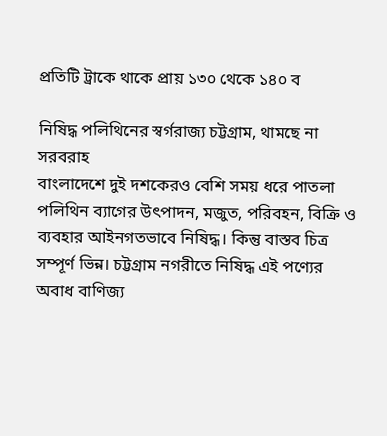প্রতিটি ট্রাকে থাকে প্রায় ১৩০ থেকে ১৪০ ব

নিষিদ্ধ পলিথিনের স্বর্গরাজ্য চট্টগ্রাম, থামছে না সরবরাহ
বাংলাদেশে দুই দশকেরও বেশি সময় ধরে পাতলা পলিথিন ব্যাগের উৎপাদন, মজুত, পরিবহন, বিক্রি ও ব্যবহার আইনগতভাবে নিষিদ্ধ। কিন্তু বাস্তব চিত্র সম্পূর্ণ ভিন্ন। চট্টগ্রাম নগরীতে নিষিদ্ধ এই পণ্যের অবাধ বাণিজ্য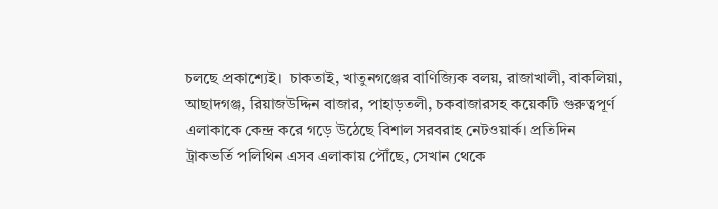চলছে প্রকাশ্যেই।  চাকতাই, খাতুনগঞ্জের বাণিজ্যিক বলয়, রাজাখালী, বাকলিয়া, আছাদগঞ্জ, রিয়াজউদ্দিন বাজার, পাহাড়তলী, চকবাজারসহ কয়েকটি গুরুত্বপূর্ণ এলাকাকে কেন্দ্র করে গড়ে উঠেছে বিশাল সরবরাহ নেটওয়ার্ক। প্রতিদিন ট্রাকভর্তি পলিথিন এসব এলাকায় পৌঁছে, সেখান থেকে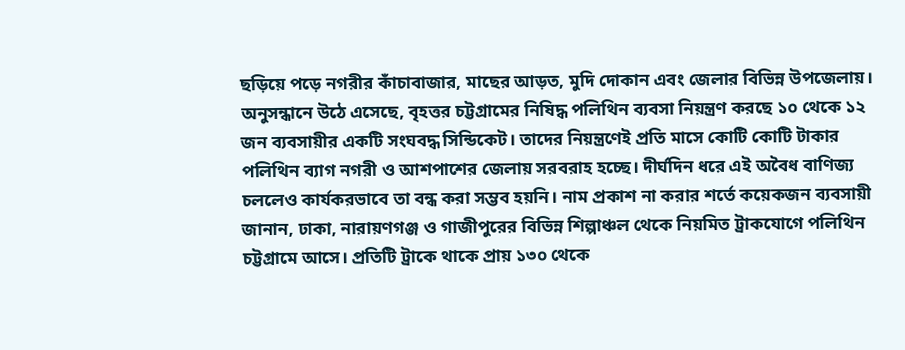ছড়িয়ে পড়ে নগরীর কাঁচাবাজার, মাছের আড়ত, মুদি দোকান এবং জেলার বিভিন্ন উপজেলায়। অনুসন্ধানে উঠে এসেছে, বৃহত্তর চট্টগ্রামের নিষিদ্ধ পলিথিন ব্যবসা নিয়ন্ত্রণ করছে ১০ থেকে ১২ জন ব্যবসায়ীর একটি সংঘবদ্ধ সিন্ডিকেট। তাদের নিয়ন্ত্রণেই প্রতি মাসে কোটি কোটি টাকার পলিথিন ব্যাগ নগরী ও আশপাশের জেলায় সরবরাহ হচ্ছে। দীর্ঘদিন ধরে এই অবৈধ বাণিজ্য চললেও কার্যকরভাবে তা বন্ধ করা সম্ভব হয়নি। নাম প্রকাশ না করার শর্তে কয়েকজন ব্যবসায়ী জানান, ঢাকা, নারায়ণগঞ্জ ও গাজীপুরের বিভিন্ন শিল্পাঞ্চল থেকে নিয়মিত ট্রাকযোগে পলিথিন চট্টগ্রামে আসে। প্রতিটি ট্রাকে থাকে প্রায় ১৩০ থেকে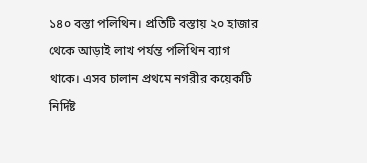১৪০ বস্তা পলিথিন। প্রতিটি বস্তায় ২০ হাজার থেকে আড়াই লাখ পর্যন্ত পলিথিন ব্যাগ থাকে। এসব চালান প্রথমে নগরীর কয়েকটি নির্দিষ্ট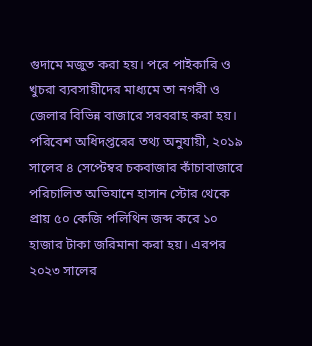গুদামে মজুত করা হয়। পরে পাইকারি ও খুচরা ব্যবসায়ীদের মাধ্যমে তা নগরী ও জেলার বিভিন্ন বাজারে সরবরাহ করা হয়। পরিবেশ অধিদপ্তরের তথ্য অনুযায়ী, ২০১৯ সালের ৪ সেপ্টেম্বর চকবাজার কাঁচাবাজারে পরিচালিত অভিযানে হাসান স্টোর থেকে প্রায় ৫০ কেজি পলিথিন জব্দ করে ১০ হাজার টাকা জরিমানা করা হয়। এরপর ২০২৩ সালের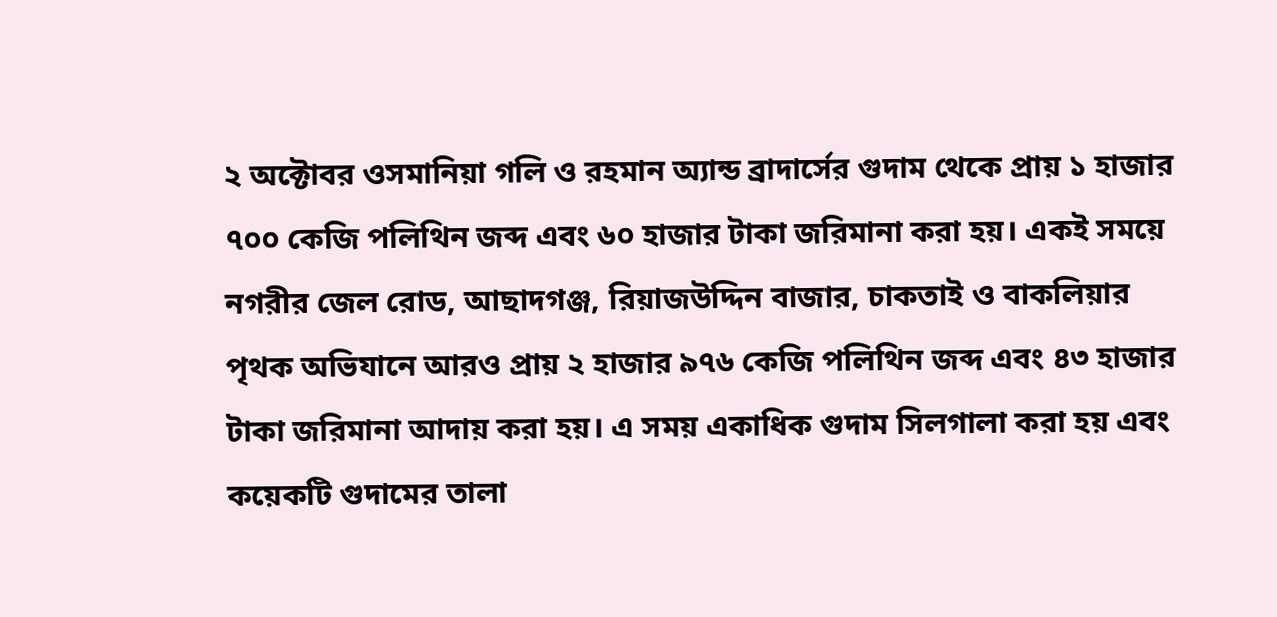২ অক্টোবর ওসমানিয়া গলি ও রহমান অ্যান্ড ব্রাদার্সের গুদাম থেকে প্রায় ১ হাজার ৭০০ কেজি পলিথিন জব্দ এবং ৬০ হাজার টাকা জরিমানা করা হয়। একই সময়ে নগরীর জেল রোড, আছাদগঞ্জ, রিয়াজউদ্দিন বাজার, চাকতাই ও বাকলিয়ার পৃথক অভিযানে আরও প্রায় ২ হাজার ৯৭৬ কেজি পলিথিন জব্দ এবং ৪৩ হাজার টাকা জরিমানা আদায় করা হয়। এ সময় একাধিক গুদাম সিলগালা করা হয় এবং কয়েকটি গুদামের তালা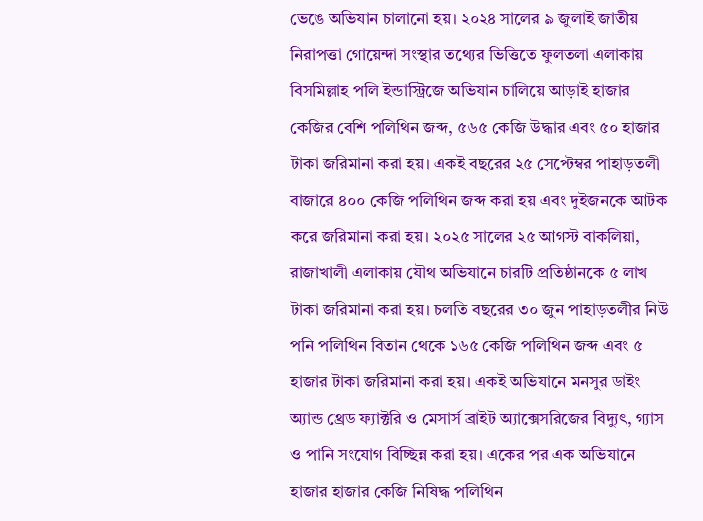ভেঙে অভিযান চালানো হয়। ২০২৪ সালের ৯ জুলাই জাতীয় নিরাপত্তা গোয়েন্দা সংস্থার তথ্যের ভিত্তিতে ফুলতলা এলাকায় বিসমিল্লাহ পলি ইন্ডাস্ট্রিজে অভিযান চালিয়ে আড়াই হাজার কেজির বেশি পলিথিন জব্দ, ৫৬৫ কেজি উদ্ধার এবং ৫০ হাজার টাকা জরিমানা করা হয়। একই বছরের ২৫ সেপ্টেম্বর পাহাড়তলী বাজারে ৪০০ কেজি পলিথিন জব্দ করা হয় এবং দুইজনকে আটক করে জরিমানা করা হয়। ২০২৫ সালের ২৫ আগস্ট বাকলিয়া, রাজাখালী এলাকায় যৌথ অভিযানে চারটি প্রতিষ্ঠানকে ৫ লাখ টাকা জরিমানা করা হয়। চলতি বছরের ৩০ জুন পাহাড়তলীর নিউ পনি পলিথিন বিতান থেকে ১৬৫ কেজি পলিথিন জব্দ এবং ৫ হাজার টাকা জরিমানা করা হয়। একই অভিযানে মনসুর ডাইং অ্যান্ড থ্রেড ফ্যাক্টরি ও মেসার্স ব্রাইট অ্যাক্সেসরিজের বিদ্যুৎ, গ্যাস ও পানি সংযোগ বিচ্ছিন্ন করা হয়। একের পর এক অভিযানে হাজার হাজার কেজি নিষিদ্ধ পলিথিন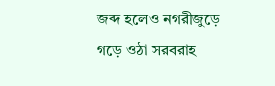জব্দ হলেও নগরীজুড়ে গড়ে ওঠা সরবরাহ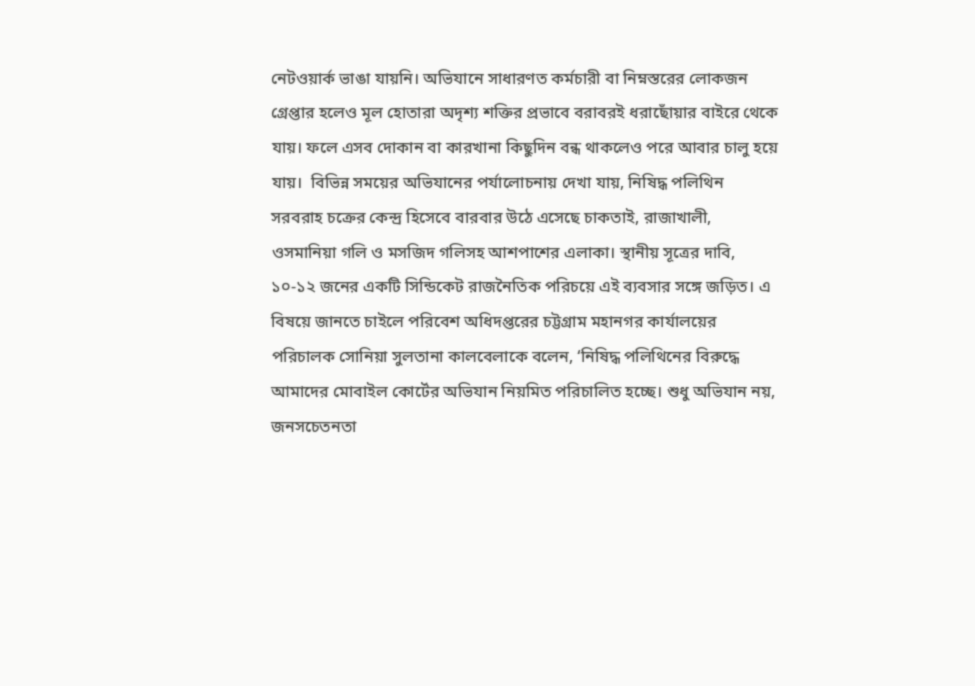নেটওয়ার্ক ভাঙা যায়নি। অভিযানে সাধারণত কর্মচারী বা নিম্নস্তরের লোকজন গ্রেপ্তার হলেও মূল হোতারা অদৃশ্য শক্তির প্রভাবে বরাবরই ধরাছোঁয়ার বাইরে থেকে যায়। ফলে এসব দোকান বা কারখানা কিছুদিন বন্ধ থাকলেও পরে আবার চালু হয়ে যায়।  বিভিন্ন সময়ের অভিযানের পর্যালোচনায় দেখা যায়, নিষিদ্ধ পলিথিন সরবরাহ চক্রের কেন্দ্র হিসেবে বারবার উঠে এসেছে চাকতাই, রাজাখালী, ওসমানিয়া গলি ও মসজিদ গলিসহ আশপাশের এলাকা। স্থানীয় সূত্রের দাবি, ১০-১২ জনের একটি সিন্ডিকেট রাজনৈতিক পরিচয়ে এই ব্যবসার সঙ্গে জড়িত। এ বিষয়ে জানতে চাইলে পরিবেশ অধিদপ্তরের চট্টগ্রাম মহানগর কার্যালয়ের পরিচালক সোনিয়া সুলতানা কালবেলাকে বলেন, ‘নিষিদ্ধ পলিথিনের বিরুদ্ধে আমাদের মোবাইল কোর্টের অভিযান নিয়মিত পরিচালিত হচ্ছে। শুধু অভিযান নয়, জনসচেতনতা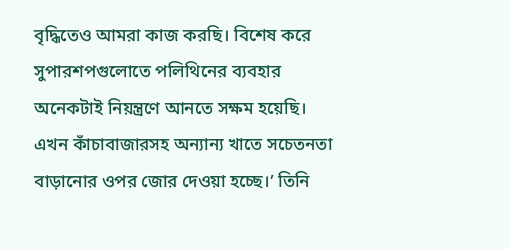বৃদ্ধিতেও আমরা কাজ করছি। বিশেষ করে সুপারশপগুলোতে পলিথিনের ব্যবহার অনেকটাই নিয়ন্ত্রণে আনতে সক্ষম হয়েছি। এখন কাঁচাবাজারসহ অন্যান্য খাতে সচেতনতা বাড়ানোর ওপর জোর দেওয়া হচ্ছে।’ তিনি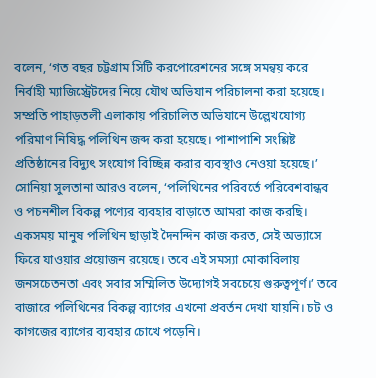বলেন, ‘গত বছর চট্টগ্রাম সিটি করপোরেশনের সঙ্গে সমন্বয় করে নির্বাহী ম্যাজিস্ট্রেটদের নিয়ে যৌথ অভিযান পরিচালনা করা হয়েছে। সম্প্রতি পাহাড়তলী এলাকায় পরিচালিত অভিযানে উল্লেখযোগ্য পরিমাণ নিষিদ্ধ পলিথিন জব্দ করা হয়েছে। পাশাপাশি সংশ্লিষ্ট প্রতিষ্ঠানের বিদ্যুৎ সংযোগ বিচ্ছিন্ন করার ব্যবস্থাও নেওয়া হয়েছে।’ সোনিয়া সুলতানা আরও বলেন, ‘পলিথিনের পরিবর্তে পরিবেশবান্ধব ও পচনশীল বিকল্প পণ্যের ব্যবহার বাড়াতে আমরা কাজ করছি। একসময় মানুষ পলিথিন ছাড়াই দৈনন্দিন কাজ করত, সেই অভ্যাসে ফিরে যাওয়ার প্রয়োজন রয়েছে। তবে এই সমস্যা মোকাবিলায় জনসচেতনতা এবং সবার সম্মিলিত উদ্যোগই সবচেয়ে গুরুত্বপূর্ণ।’ তবে বাজারে পলিথিনের বিকল্প ব্যাগের এখনো প্রবর্তন দেখা যায়নি। চট ও কাগজের ব্যাগের ব্যবহার চোখে পড়েনি।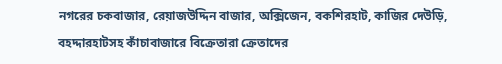নগরের চকবাজার, রেয়াজউদ্দিন বাজার, অক্সিজেন, বকশিরহাট, কাজির দেউড়ি, বহদ্দারহাটসহ কাঁচাবাজারে বিক্রেতারা ক্রেতাদের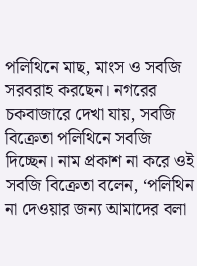পলিথিনে মাছ, মাংস ও সবজি সরবরাহ করছেন। নগরের চকবাজারে দেখা যায়, সবজি বিক্রেতা পলিথিনে সবজি দিচ্ছেন। নাম প্রকাশ না করে ওই সবজি বিক্রেতা বলেন, ‘পলিথিন না দেওয়ার জন্য আমাদের বলা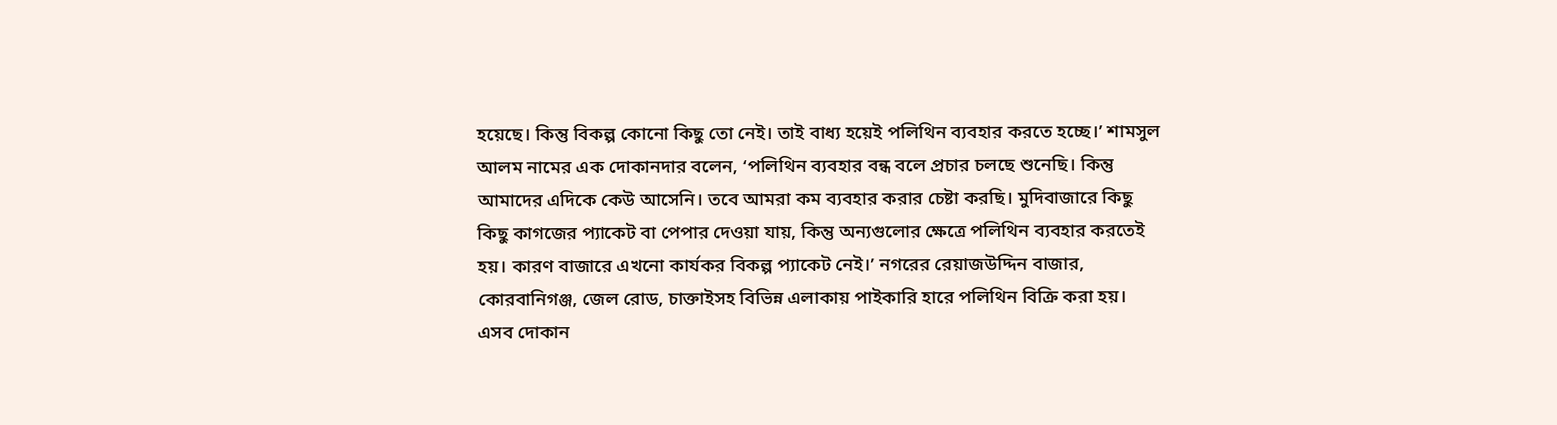হয়েছে। কিন্তু বিকল্প কোনো কিছু তো নেই। তাই বাধ্য হয়েই পলিথিন ব্যবহার করতে হচ্ছে।’ শামসুল আলম নামের এক দোকানদার বলেন, ‘পলিথিন ব্যবহার বন্ধ বলে প্রচার চলছে শুনেছি। কিন্তু আমাদের এদিকে কেউ আসেনি। তবে আমরা কম ব্যবহার করার চেষ্টা করছি। মুদিবাজারে কিছু কিছু কাগজের প্যাকেট বা পেপার দেওয়া যায়, কিন্তু অন্যগুলোর ক্ষেত্রে পলিথিন ব্যবহার করতেই হয়। কারণ বাজারে এখনো কার্যকর বিকল্প প্যাকেট নেই।’ নগরের রেয়াজউদ্দিন বাজার, কোরবানিগঞ্জ, জেল রোড, চাক্তাইসহ বিভিন্ন এলাকায় পাইকারি হারে পলিথিন বিক্রি করা হয়। এসব দোকান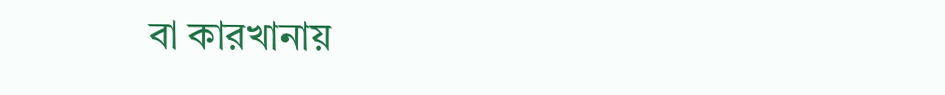বা কারখানায়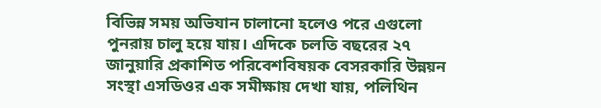বিভিন্ন সময় অভিযান চালানো হলেও পরে এগুলো পুনরায় চালু হয়ে যায়। এদিকে চলতি বছরের ২৭ জানুয়ারি প্রকাশিত পরিবেশবিষয়ক বেসরকারি উন্নয়ন সংস্থা এসডিওর এক সমীক্ষায় দেখা যায়, পলিথিন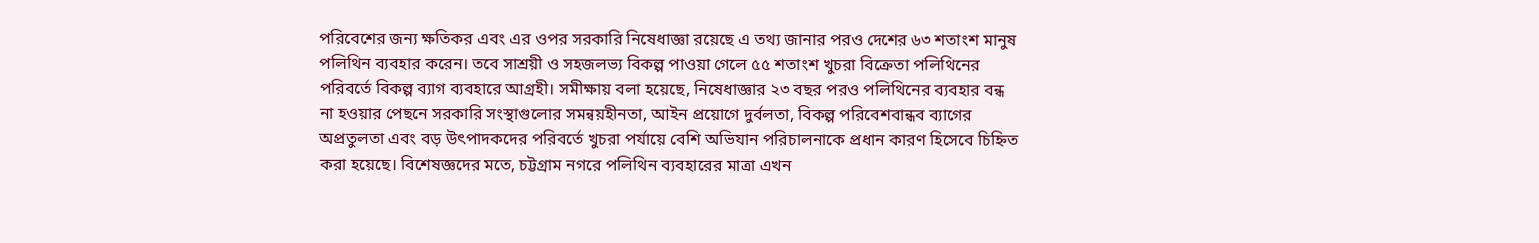পরিবেশের জন্য ক্ষতিকর এবং এর ওপর সরকারি নিষেধাজ্ঞা রয়েছে এ তথ্য জানার পরও দেশের ৬৩ শতাংশ মানুষ পলিথিন ব্যবহার করেন। তবে সাশ্রয়ী ও সহজলভ্য বিকল্প পাওয়া গেলে ৫৫ শতাংশ খুচরা বিক্রেতা পলিথিনের পরিবর্তে বিকল্প ব্যাগ ব্যবহারে আগ্রহী। সমীক্ষায় বলা হয়েছে, নিষেধাজ্ঞার ২৩ বছর পরও পলিথিনের ব্যবহার বন্ধ না হওয়ার পেছনে সরকারি সংস্থাগুলোর সমন্বয়হীনতা, আইন প্রয়োগে দুর্বলতা, বিকল্প পরিবেশবান্ধব ব্যাগের অপ্রতুলতা এবং বড় উৎপাদকদের পরিবর্তে খুচরা পর্যায়ে বেশি অভিযান পরিচালনাকে প্রধান কারণ হিসেবে চিহ্নিত করা হয়েছে। বিশেষজ্ঞদের মতে, চট্টগ্রাম নগরে পলিথিন ব্যবহারের মাত্রা এখন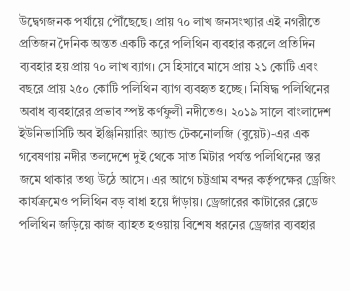উদ্বেগজনক পর্যায়ে পৌঁছেছে। প্রায় ৭০ লাখ জনসংখ্যার এই নগরীতে প্রতিজন দৈনিক অন্তত একটি করে পলিথিন ব্যবহার করলে প্রতিদিন ব্যবহার হয় প্রায় ৭০ লাখ ব্যাগ। সে হিসাবে মাসে প্রায় ২১ কোটি এবং বছরে প্রায় ২৫০ কোটি পলিথিন ব্যাগ ব্যবহৃত হচ্ছে। নিষিদ্ধ পলিথিনের অবাধ ব্যবহারের প্রভাব স্পষ্ট কর্ণফুলী নদীতেও। ২০১৯ সালে বাংলাদেশ ইউনিভার্সিটি অব ইঞ্জিনিয়ারিং অ্যান্ড টেকনোলজি (বুয়েট)-এর এক গবেষণায় নদীর তলদেশে দুই থেকে সাত মিটার পর্যন্ত পলিথিনের স্তর জমে থাকার তথ্য উঠে আসে। এর আগে চট্টগ্রাম বন্দর কর্তৃপক্ষের ড্রেজিং কার্যক্রমেও পলিথিন বড় বাধা হয়ে দাঁড়ায়। ড্রেজারের কাটারের ব্লেডে পলিথিন জড়িয়ে কাজ ব্যাহত হওয়ায় বিশেষ ধরনের ড্রেজার ব্যবহার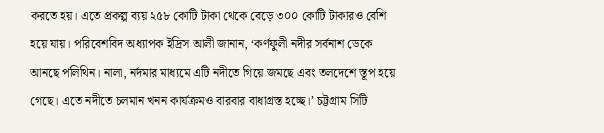করতে হয়। এতে প্রকল্প ব্যয় ২৫৮ কোটি টাকা থেকে বেড়ে ৩০০ কোটি টাকারও বেশি হয়ে যায়। পরিবেশবিদ অধ্যাপক ইদ্রিস আলী জানান, ‘কর্ণফুলী নদীর সর্বনাশ ডেকে আনছে পলিথিন। নালা, নর্দমার মাধ্যমে এটি নদীতে গিয়ে জমছে এবং তলদেশে স্তূপ হয়ে গেছে। এতে নদীতে চলমান খনন কার্যক্রমও বারবার বাধাগ্রস্ত হচ্ছে।’ চট্টগ্রাম সিটি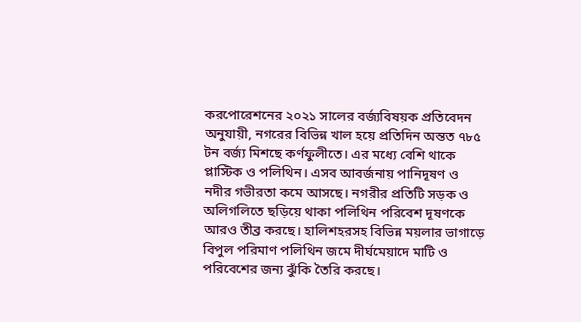করপোরেশনের ২০২১ সালের বর্জ্যবিষয়ক প্রতিবেদন অনুযায়ী, নগরের বিভিন্ন খাল হয়ে প্রতিদিন অন্তত ৭৮৫ টন বর্জ্য মিশছে কর্ণফুলীতে। এর মধ্যে বেশি থাকে প্লাস্টিক ও পলিথিন। এসব আবর্জনায় পানিদূষণ ও নদীর গভীরতা কমে আসছে। নগরীর প্রতিটি সড়ক ও অলিগলিতে ছড়িয়ে থাকা পলিথিন পরিবেশ দূষণকে আরও তীব্র করছে। হালিশহরসহ বিভিন্ন ময়লার ভাগাড়ে বিপুল পরিমাণ পলিথিন জমে দীর্ঘমেয়াদে মাটি ও পরিবেশের জন্য ঝুঁকি তৈরি করছে।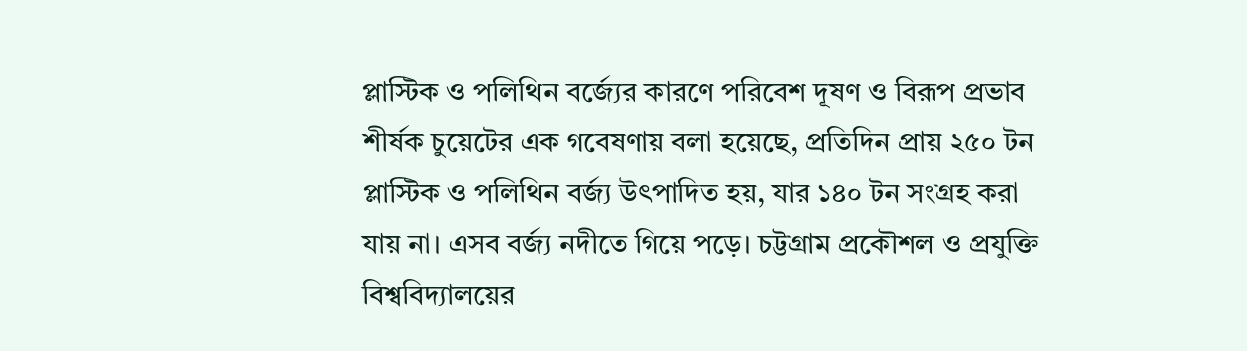প্লাস্টিক ও পলিথিন বর্জ্যের কারণে পরিবেশ দূষণ ও বিরূপ প্রভাব শীর্ষক চুয়েটের এক গবেষণায় বলা হয়েছে, প্রতিদিন প্রায় ২৫০ টন প্লাস্টিক ও পলিথিন বর্জ্য উৎপাদিত হয়, যার ১৪০ টন সংগ্রহ করা যায় না। এসব বর্জ্য নদীতে গিয়ে পড়ে। চট্টগ্রাম প্রকৌশল ও প্রযুক্তি বিশ্ববিদ্যালয়ের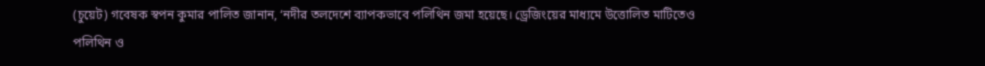(চুয়েট) গবেষক স্বপন কুমার পালিত জানান, ‘নদীর তলদেশে ব্যাপকভাবে পলিথিন জমা হয়েছে। ড্রেজিংয়ের মাধ্যমে উত্তোলিত মাটিতেও পলিথিন ও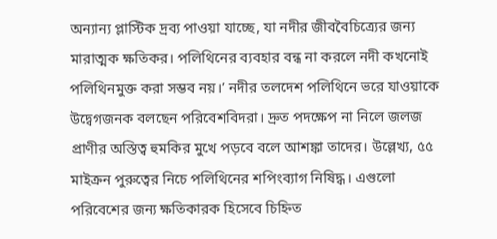অন্যান্য প্লাস্টিক দ্রব্য পাওয়া যাচ্ছে, যা নদীর জীববৈচিত্র্যের জন্য মারাত্মক ক্ষতিকর। পলিথিনের ব্যবহার বন্ধ না করলে নদী কখনোই পলিথিনমুক্ত করা সম্ভব নয়।’ নদীর তলদেশ পলিথিনে ভরে যাওয়াকে উদ্বেগজনক বলছেন পরিবেশবিদরা। দ্রুত পদক্ষেপ না নিলে জলজ প্রাণীর অস্তিত্ব হুমকির মুখে পড়বে বলে আশঙ্কা তাদের। উল্লেখ্য, ৫৫ মাইক্রন পুরুত্বের নিচে পলিথিনের শপিংব্যাগ নিষিদ্ধ। এগুলো পরিবেশের জন্য ক্ষতিকারক হিসেবে চিহ্নিত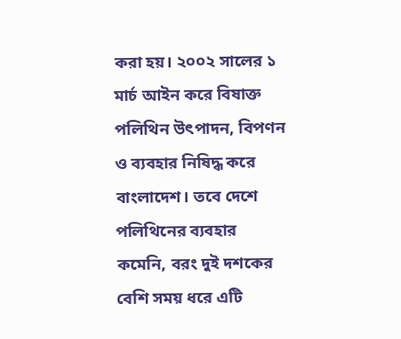করা হয়। ২০০২ সালের ১ মার্চ আইন করে বিষাক্ত পলিথিন উৎপাদন, বিপণন ও ব্যবহার নিষিদ্ধ করে বাংলাদেশ। তবে দেশে পলিথিনের ব্যবহার কমেনি, বরং দুই দশকের বেশি সময় ধরে এটি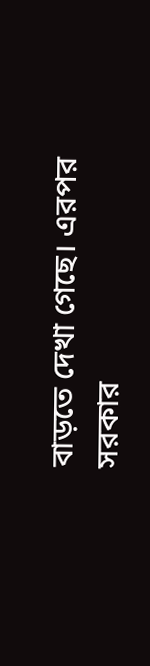বাড়তে দেখা গেছে। এরপর সরকার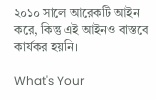২০১০ সালে আরেকটি আইন করে, কিন্তু এই আইনও বাস্তবে কার্যকর হয়নি।

What's Your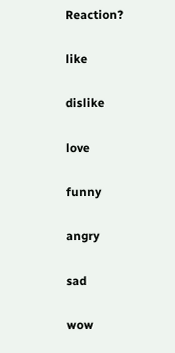Reaction?

like

dislike

love

funny

angry

sad

wow